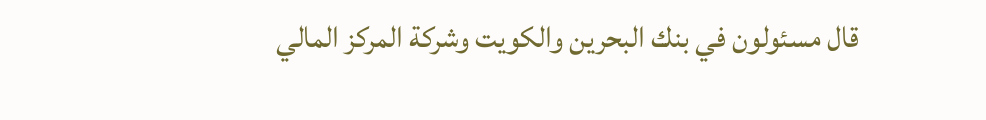قال مسئولون في بنك البحرين والكويت وشركة المركز المالي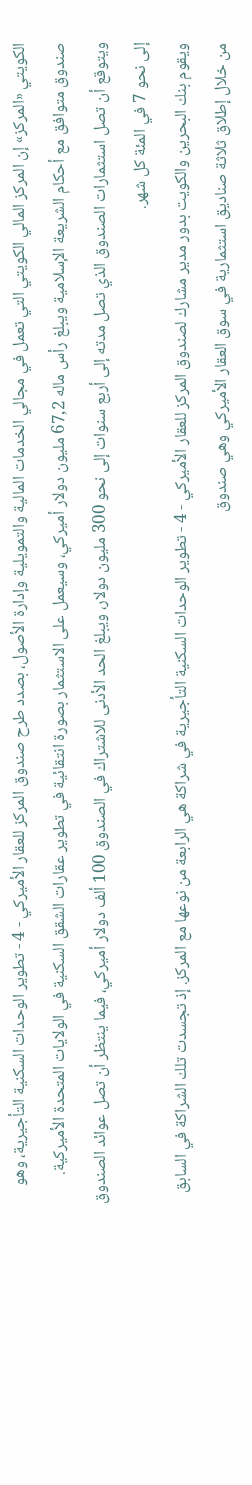الكويتي «المركز» إن المركز المالي الكويتي التي تعمل في مجالي الخدمات المالية والتمويلية وإدارة الأصول، بصدد طرح صندوق المركز للعقار الأميركي - 4 - تطوير الوحدات السكنية التأجيرية، وهو صندوق متوافق مع أحكام الشريعة الإسلامية ويبلغ رأس ماله 67,2 مليون دولار أميركي، وسيعمل على الاستثمار بصورة انتقائية في تطوير عقارات الشقق السكنية في الولايات المتحدة الأميركية.
ويتوقع أن تصل استثمارات الصندوق الذي تصل مدته إلى أربع سنوات إلى نحو 300 مليون دولار، ويبلغ الحد الأدنى للاشتراك في الصندوق 100 ألف دولار أميركي، فيما ينتظر أن تصل عوائد الصندوق إلى نحو 7 في المئة كل شهر.
ويقوم بنك البحرين والكويت بدور مدير مشارك لصندوق المركز للعقار الأميركي - 4 - تطوير الوحدات السكنية التأجيرية في شراكة هي الرابعة من نوعها مع المركز. إذ تجسدت تلك الشراكة في السابق من خلال إطلاق ثلاثة صناديق استثمارية في سوق العقار الأميركي وهي صندوق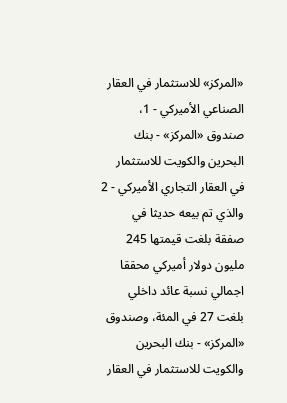«المركز» للاستثمار في العقار الصناعي الأميركي - 1، صندوق «المركز» - بنك البحرين والكويت للاستثمار في العقار التجاري الأميركي - 2 والذي تم بيعه حديثا في صفقة بلغت قيمتها 245 مليون دولار أميركي محققا اجمالي نسبة عائد داخلي بلغت 27 في المئة، وصندوق «المركز» - بنك البحرين والكويت للاستثمار في العقار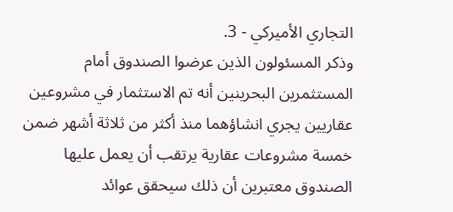التجاري الأميركي - 3.
وذكر المسئولون الذين عرضوا الصندوق أمام المستثمرين البحرينين أنه تم الاستثمار في مشروعين عقاريين يجري انشاؤهما منذ أكثر من ثلاثة أشهر ضمن خمسة مشروعات عقارية يرتقب أن يعمل عليها الصندوق معتبرين أن ذلك سيحقق عوائد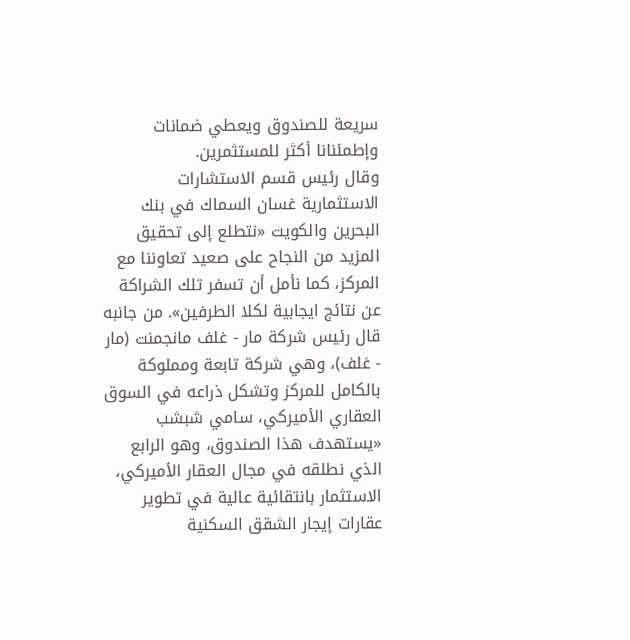سريعة للصندوق ويعطي ضمانات وإطمئنانا أكثر للمستثمرين.
وقال رئيس قسم الاستشارات الاستثمارية غسان السماك في بنك البحرين والكويت «نتطلع إلى تحقيق المزيد من النجاح على صعيد تعاوننا مع المركز، كما نأمل أن تسفر تلك الشراكة عن نتائج ايجابية لكلا الطرفين». من جانبه قال رئيس شركة مار - غلف مانجمنت (مار - غلف)، وهي شركة تابعة ومملوكة بالكامل للمركز وتشكل ذراعه في السوق العقاري الأميركي، سامي شبشب «يستهدف هذا الصندوق، وهو الرابع الذي نطلقه في مجال العقار الأميركي، الاستثمار بانتقائية عالية في تطوير عقارات إيجار الشقق السكنية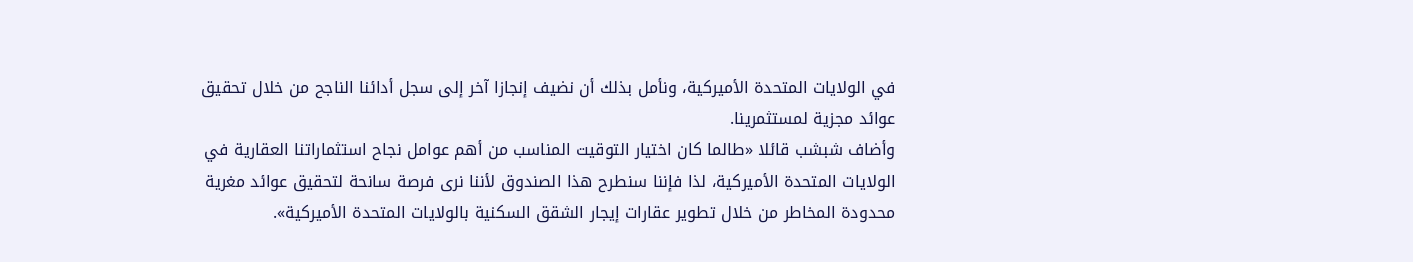في الولايات المتحدة الأميركية، ونأمل بذلك أن نضيف إنجازا آخر إلى سجل أدائنا الناجح من خلال تحقيق عوائد مجزية لمستثمرينا.
وأضاف شبشب قائلا «طالما كان اختيار التوقيت المناسب من أهم عوامل نجاح استثماراتنا العقارية في الولايات المتحدة الأميركية، لذا فإننا سنطرح هذا الصندوق لأننا نرى فرصة سانحة لتحقيق عوائد مغرية محدودة المخاطر من خلال تطوير عقارات إيجار الشقق السكنية بالولايات المتحدة الأميركية».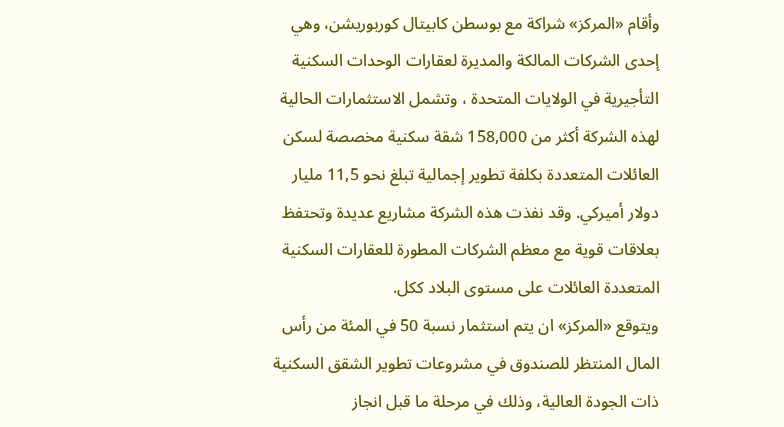وأقام «المركز» شراكة مع بوسطن كابيتال كوربوريشن، وهي إحدى الشركات المالكة والمديرة لعقارات الوحدات السكنية التأجيرية في الولايات المتحدة ، وتشمل الاستثمارات الحالية لهذه الشركة أكثر من 158,000 شقة سكنية مخصصة لسكن العائلات المتعددة بكلفة تطوير إجمالية تبلغ نحو 11,5 مليار دولار أميركي. وقد نفذت هذه الشركة مشاريع عديدة وتحتفظ بعلاقات قوية مع معظم الشركات المطورة للعقارات السكنية المتعددة العائلات على مستوى البلاد ككل.
ويتوقع «المركز» ان يتم استثمار نسبة 50 في المئة من رأس المال المنتظر للصندوق في مشروعات تطوير الشقق السكنية ذات الجودة العالية، وذلك في مرحلة ما قبل انجاز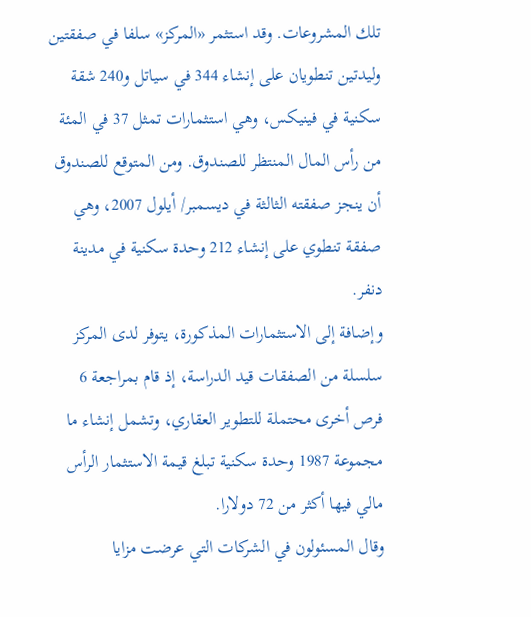تلك المشروعات. وقد استثمر «المركز» سلفا في صفقتين وليدتين تنطويان على إنشاء 344 في سياتل و240 شقة سكنية في فينيكس، وهي استثمارات تمثل 37 في المئة من رأس المال المنتظر للصندوق. ومن المتوقع للصندوق أن ينجز صفقته الثالثة في ديسمبر/ أيلول 2007، وهي صفقة تنطوي على إنشاء 212 وحدة سكنية في مدينة دنفر.
وإضافة إلى الاستثمارات المذكورة، يتوفر لدى المركز سلسلة من الصفقات قيد الدراسة، إذ قام بمراجعة 6 فرص أخرى محتملة للتطوير العقاري، وتشمل إنشاء ما مجموعة 1987 وحدة سكنية تبلغ قيمة الاستثمار الرأس مالي فيها أكثر من 72 دولارا.
وقال المسئولون في الشركات التي عرضت مزايا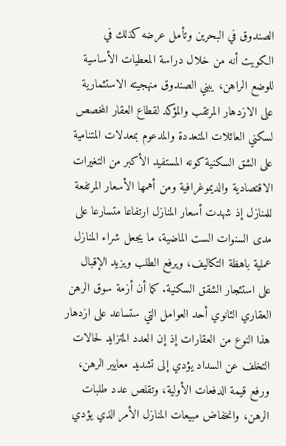الصندوق في البحرين وتأمل عرضه كذلك في الكويت أنه من خلال دراسة المعطيات الأساسية للوضع الراهن، يبني الصندوق منهجيته الاستثمارية على الازدهار المرتقب والمؤكد لقطاع العقار المخصص لسكني العائلات المتعددة والمدعوم بمعدلات المتنامية على الشق السكنية كونه المستفيد الأكبر من التغيرات الاقتصادية والديموغرافية ومن أهمها الأسعار المرتفعة للمنازل إذ شهدت أسعار المنازل ارتفاعا متسارعا على مدى السنوات الست الماضية، ما يجعل شراء المنازل عملية باهظة التكاليف، ويرفع الطلب ويزيد الإقبال على استئجار الشقق السكنية. كما أن أزمة سوق الرهن العقاري الثانوي أحد العوامل التي ستساعد على ازدهار هذا النوع من العقارات إذ إن العدد المتزايد لحالات التخلف عن السداد يؤدي إلى تشديد معايير الرهن، ورفع قيمة الدفعات الأولية، وتقلص عدد طلبات الرهن، وانخفاض مبيعات المنازل الأمر الذي يؤدي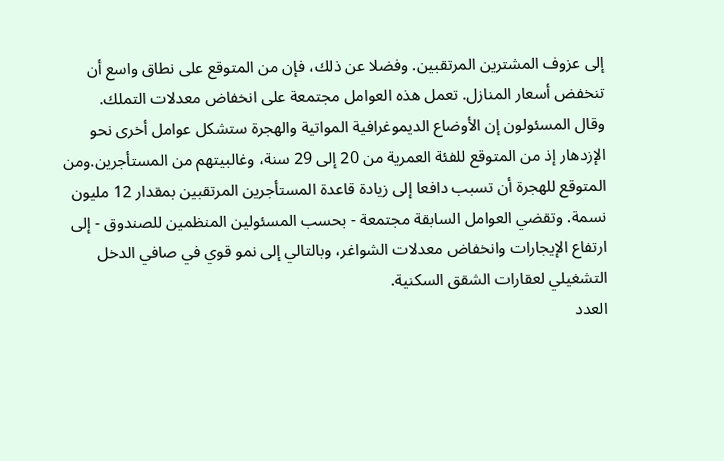إلى عزوف المشترين المرتقبين. وفضلا عن ذلك، فإن من المتوقع على نطاق واسع أن تنخفض أسعار المنازل. تعمل هذه العوامل مجتمعة على انخفاض معدلات التملك.
وقال المسئولون إن الأوضاع الديموغرافية المواتية والهجرة ستشكل عوامل أخرى نحو الإزدهار إذ من المتوقع للفئة العمرية من 20 إلى 29 سنة، وغالبيتهم من المستأجرين.ومن المتوقع للهجرة أن تسبب دافعا إلى زيادة قاعدة المستأجرين المرتقبين بمقدار 12 مليون نسمة. وتقضي العوامل السابقة مجتمعة - بحسب المسئولين المنظمين للصندوق - إلى ارتفاع الإيجارات وانخفاض معدلات الشواغر، وبالتالي إلى نمو قوي في صافي الدخل التشغيلي لعقارات الشقق السكنية.
العدد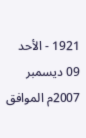1921 - الأحد 09 ديسمبر 2007م الموافق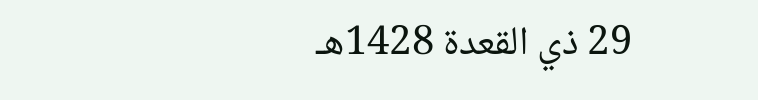29 ذي القعدة 1428هـ